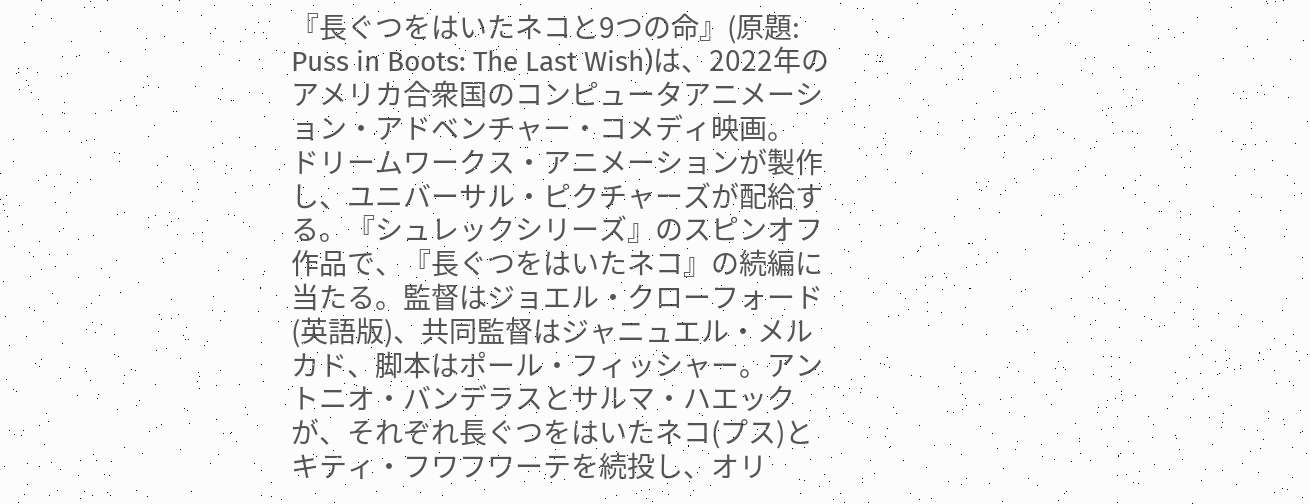『長ぐつをはいたネコと9つの命』(原題: Puss in Boots: The Last Wish)は、2022年のアメリカ合衆国のコンピュータアニメーション・アドベンチャー・コメディ映画。
ドリームワークス・アニメーションが製作し、ユニバーサル・ピクチャーズが配給する。『シュレックシリーズ』のスピンオフ作品で、『長ぐつをはいたネコ』の続編に当たる。監督はジョエル・クローフォード(英語版)、共同監督はジャニュエル・メルカド、脚本はポール・フィッシャー。アントニオ・バンデラスとサルマ・ハエックが、それぞれ長ぐつをはいたネコ(プス)とキティ・フワフワーテを続投し、オリ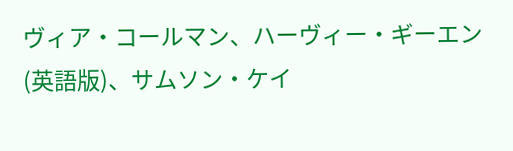ヴィア・コールマン、ハーヴィー・ギーエン(英語版)、サムソン・ケイ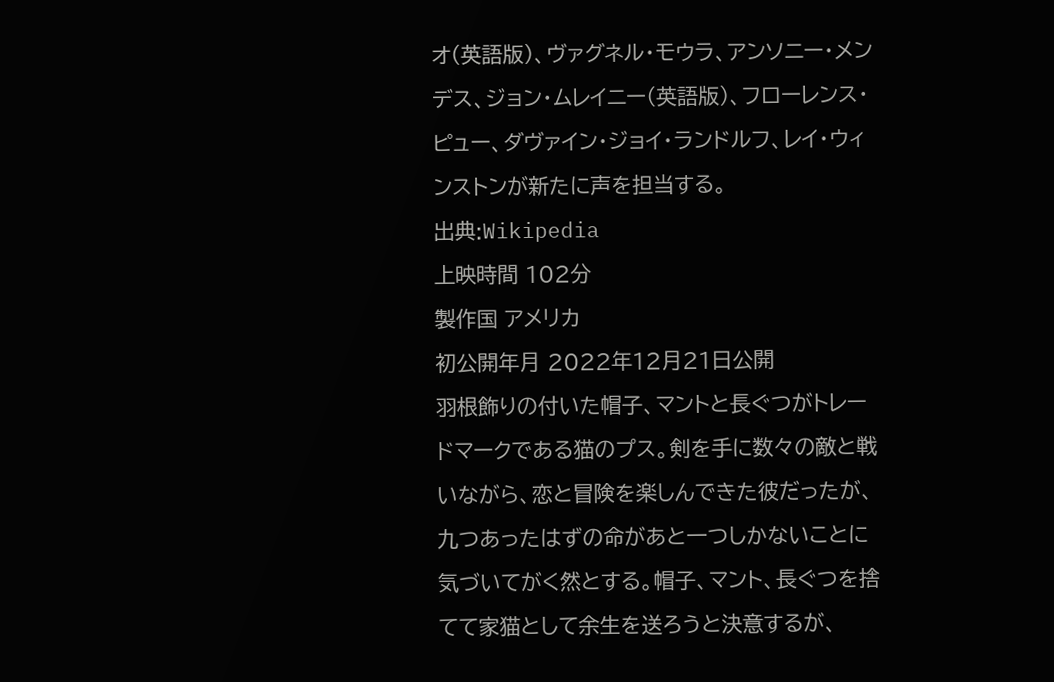オ(英語版)、ヴァグネル・モウラ、アンソニー・メンデス、ジョン・ムレイニー(英語版)、フローレンス・ピュー、ダヴァイン・ジョイ・ランドルフ、レイ・ウィンストンが新たに声を担当する。
出典:Wikipedia
上映時間 102分
製作国 アメリカ
初公開年月 2022年12月21日公開
羽根飾りの付いた帽子、マントと長ぐつがトレードマークである猫のプス。剣を手に数々の敵と戦いながら、恋と冒険を楽しんできた彼だったが、九つあったはずの命があと一つしかないことに気づいてがく然とする。帽子、マント、長ぐつを捨てて家猫として余生を送ろうと決意するが、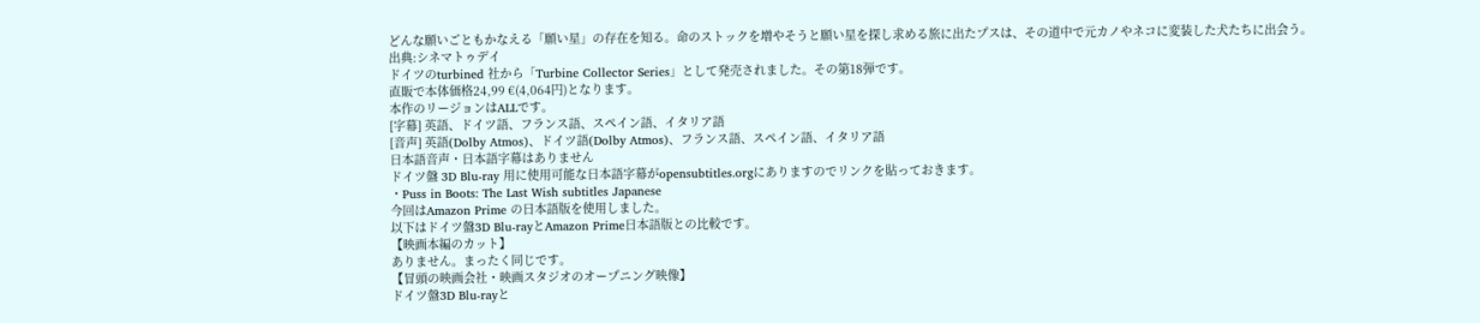どんな願いごともかなえる「願い星」の存在を知る。命のストックを増やそうと願い星を探し求める旅に出たプスは、その道中で元カノやネコに変装した犬たちに出会う。
出典:シネマトゥデイ
ドイツのturbined 社から「Turbine Collector Series」として発売されました。その第18弾です。
直販で本体価格24,99 €(4,064円)となります。
本作のリージョンはALLです。
[字幕] 英語、ドイツ語、フランス語、スペイン語、イタリア語
[音声] 英語(Dolby Atmos)、ドイツ語(Dolby Atmos)、フランス語、スペイン語、イタリア語
日本語音声・日本語字幕はありません
ドイツ盤 3D Blu-ray 用に使用可能な日本語字幕がopensubtitles.orgにありますのでリンクを貼っておきます。
・Puss in Boots: The Last Wish subtitles Japanese
今回はAmazon Prime の日本語版を使用しました。
以下はドイツ盤3D Blu-rayとAmazon Prime日本語版との比較です。
【映画本編のカット】
ありません。まったく同じです。
【冒頭の映画会社・映画スタジオのオープニング映像】
ドイツ盤3D Blu-rayと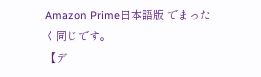Amazon Prime日本語版 でまったく同じです。
【デ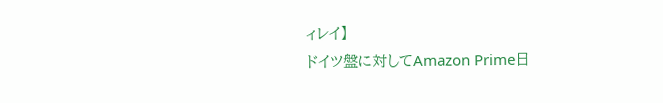ィレイ】
ドイツ盤に対してAmazon Prime日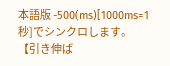本語版 -500(ms)[1000ms=1秒]でシンクロします。
【引き伸ば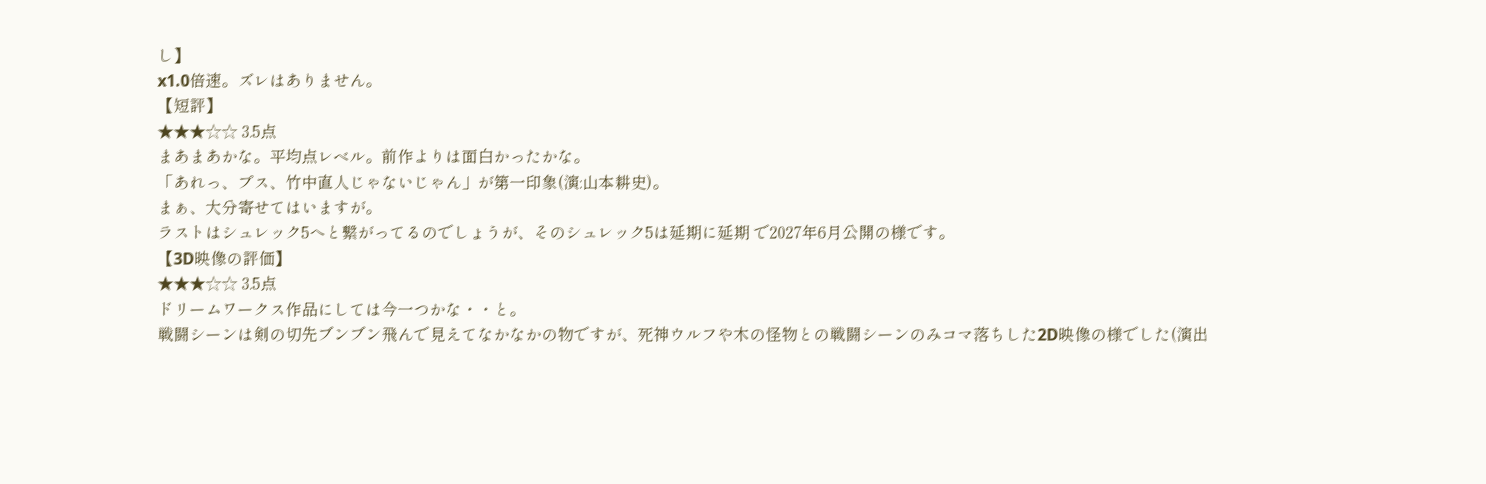し】
x1.0倍速。ズレはありません。
【短評】
★★★☆☆ 3.5点
まあまあかな。平均点レベル。前作よりは面白かったかな。
「あれっ、プス、竹中直人じゃないじゃん」が第一印象(演:山本耕史)。
まぁ、大分寄せてはいますが。
ラストはシュレック5へと繋がってるのでしょうが、そのシュレック5は延期に延期 で2027年6月公開の様です。
【3D映像の評価】
★★★☆☆ 3.5点
ドリームワークス作品にしては今一つかな・・と。
戦闘シーンは剣の切先ブンブン飛んで見えてなかなかの物ですが、死神ウルフや木の怪物との戦闘シーンのみコマ落ちした2D映像の様でした(演出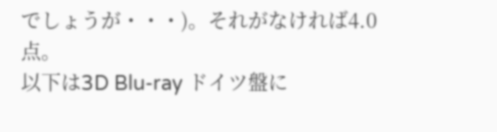でしょうが・・・)。それがなければ4.0点。
以下は3D Blu-ray ドイツ盤に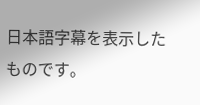日本語字幕を表示したものです。